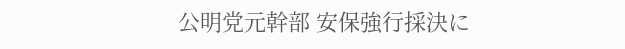公明党元幹部 安保強行採決に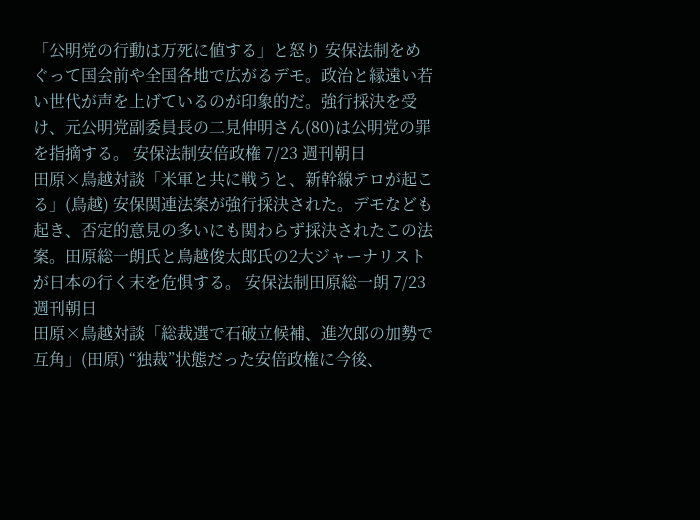「公明党の行動は万死に値する」と怒り 安保法制をめぐって国会前や全国各地で広がるデモ。政治と縁遠い若い世代が声を上げているのが印象的だ。強行採決を受け、元公明党副委員長の二見伸明さん(80)は公明党の罪を指摘する。 安保法制安倍政権 7/23 週刊朝日
田原×鳥越対談「米軍と共に戦うと、新幹線テロが起こる」(鳥越) 安保関連法案が強行採決された。デモなども起き、否定的意見の多いにも関わらず採決されたこの法案。田原総一朗氏と鳥越俊太郎氏の2大ジャーナリストが日本の行く末を危惧する。 安保法制田原総一朗 7/23 週刊朝日
田原×鳥越対談「総裁選で石破立候補、進次郎の加勢で互角」(田原) “独裁”状態だった安倍政権に今後、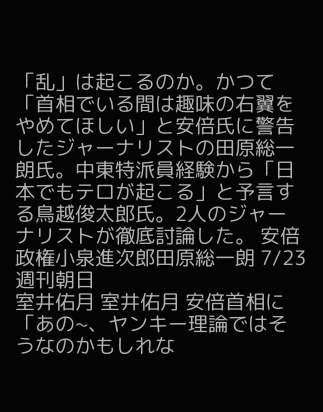「乱」は起こるのか。かつて「首相でいる間は趣味の右翼をやめてほしい」と安倍氏に警告したジャーナリストの田原総一朗氏。中東特派員経験から「日本でもテロが起こる」と予言する鳥越俊太郎氏。2人のジャーナリストが徹底討論した。 安倍政権小泉進次郎田原総一朗 7/23 週刊朝日
室井佑月 室井佑月 安倍首相に「あの~、ヤンキー理論ではそうなのかもしれな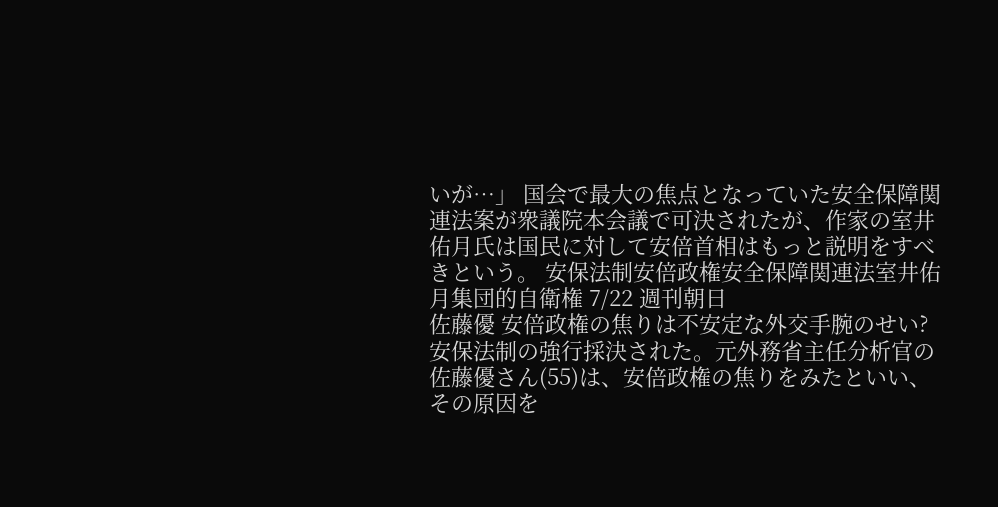いが…」 国会で最大の焦点となっていた安全保障関連法案が衆議院本会議で可決されたが、作家の室井佑月氏は国民に対して安倍首相はもっと説明をすべきという。 安保法制安倍政権安全保障関連法室井佑月集団的自衛権 7/22 週刊朝日
佐藤優 安倍政権の焦りは不安定な外交手腕のせい? 安保法制の強行採決された。元外務省主任分析官の佐藤優さん(55)は、安倍政権の焦りをみたといい、その原因を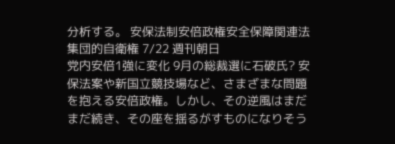分析する。 安保法制安倍政権安全保障関連法集団的自衛権 7/22 週刊朝日
党内安倍1強に変化 9月の総裁選に石破氏? 安保法案や新国立競技場など、さまざまな問題を抱える安倍政権。しかし、その逆風はまだまだ続き、その座を揺るがすものになりそう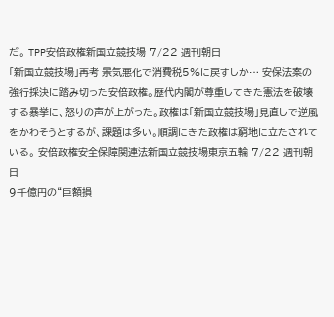だ。 TPP安倍政権新国立競技場 7/22 週刊朝日
「新国立競技場」再考 景気悪化で消費税5%に戻すしか… 安保法案の強行採決に踏み切った安倍政権。歴代内閣が尊重してきた憲法を破壊する暴挙に、怒りの声が上がった。政権は「新国立競技場」見直しで逆風をかわそうとするが、課題は多い。順調にきた政権は窮地に立たされている。 安倍政権安全保障関連法新国立競技場東京五輪 7/22 週刊朝日
9千億円の“巨額損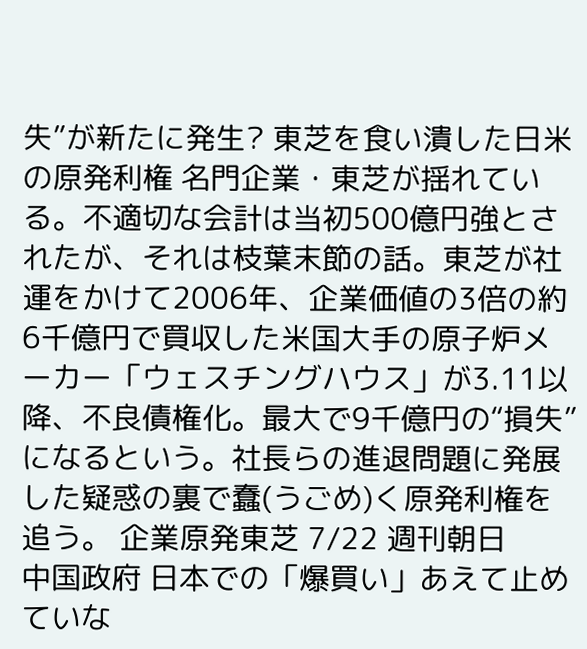失”が新たに発生? 東芝を食い潰した日米の原発利権 名門企業・東芝が揺れている。不適切な会計は当初500億円強とされたが、それは枝葉末節の話。東芝が社運をかけて2006年、企業価値の3倍の約6千億円で買収した米国大手の原子炉メーカー「ウェスチングハウス」が3.11以降、不良債権化。最大で9千億円の“損失”になるという。社長らの進退問題に発展した疑惑の裏で蠢(うごめ)く原発利権を追う。 企業原発東芝 7/22 週刊朝日
中国政府 日本での「爆買い」あえて止めていな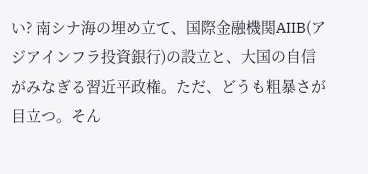い? 南シナ海の埋め立て、国際金融機関AIIB(アジアインフラ投資銀行)の設立と、大国の自信がみなぎる習近平政権。ただ、どうも粗暴さが目立つ。そん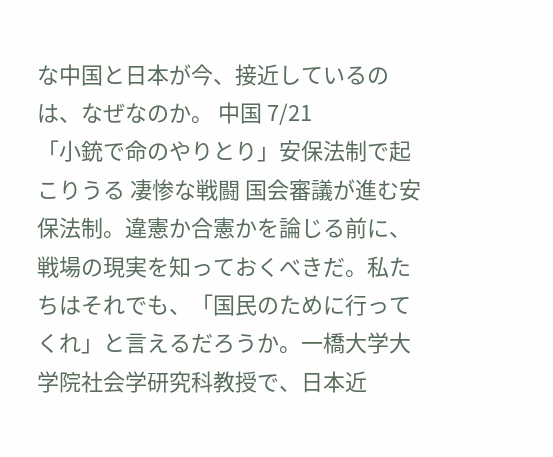な中国と日本が今、接近しているのは、なぜなのか。 中国 7/21
「小銃で命のやりとり」安保法制で起こりうる 凄惨な戦闘 国会審議が進む安保法制。違憲か合憲かを論じる前に、戦場の現実を知っておくべきだ。私たちはそれでも、「国民のために行ってくれ」と言えるだろうか。一橋大学大学院社会学研究科教授で、日本近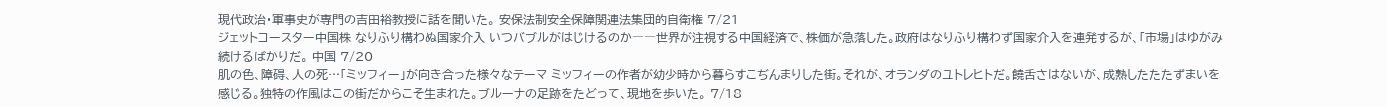現代政治・軍事史が専門の吉田裕教授に話を聞いた。 安保法制安全保障関連法集団的自衛権 7/21
ジェットコースター中国株 なりふり構わぬ国家介入 いつバブルがはじけるのか――世界が注視する中国経済で、株価が急落した。政府はなりふり構わず国家介入を連発するが、「市場」はゆがみ続けるばかりだ。 中国 7/20
肌の色、障碍、人の死…「ミッフィー」が向き合った様々なテーマ ミッフィーの作者が幼少時から暮らすこぢんまりした街。それが、オランダのユトレヒトだ。饒舌さはないが、成熟したたたずまいを感じる。独特の作風はこの街だからこそ生まれた。ブルーナの足跡をたどって、現地を歩いた。 7/18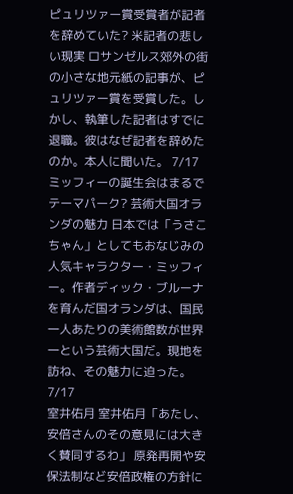ピュリツァー賞受賞者が記者を辞めていた? 米記者の悲しい現実 ロサンゼルス郊外の街の小さな地元紙の記事が、ピュリツァー賞を受賞した。しかし、執筆した記者はすでに退職。彼はなぜ記者を辞めたのか。本人に聞いた。 7/17
ミッフィーの誕生会はまるでテーマパーク? 芸術大国オランダの魅力 日本では「うさこちゃん」としてもおなじみの人気キャラクター・ミッフィー。作者ディック・ブルーナを育んだ国オランダは、国民一人あたりの美術館数が世界一という芸術大国だ。現地を訪ね、その魅力に迫った。 7/17
室井佑月 室井佑月「あたし、安倍さんのその意見には大きく賛同するわ」 原発再開や安保法制など安倍政権の方針に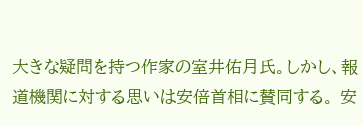大きな疑問を持つ作家の室井佑月氏。しかし、報道機関に対する思いは安倍首相に賛同する。 安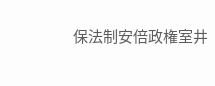保法制安倍政権室井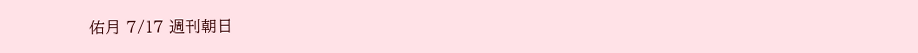佑月 7/17 週刊朝日